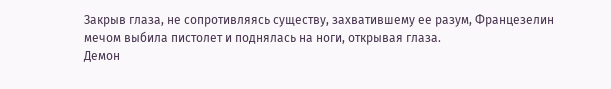Закрыв глаза, не сопротивляясь существу, захватившему ее разум, Францезелин мечом выбила пистолет и поднялась на ноги, открывая глаза.
Демон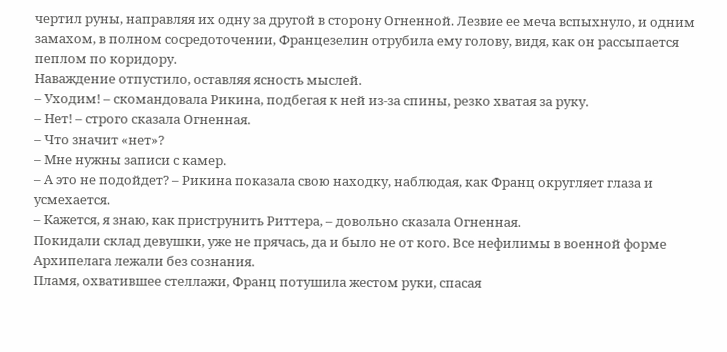чертил руны, направляя их одну за другой в сторону Огненной. Лезвие ее меча вспыхнуло, и одним замахом, в полном сосредоточении, Францезелин отрубила ему голову, видя, как он рассыпается пеплом по коридору.
Наваждение отпустило, оставляя ясность мыслей.
– Уходим! – скомандовала Рикина, подбегая к ней из-за спины, резко хватая за руку.
– Нет! – строго сказала Огненная.
– Что значит «нет»?
– Мне нужны записи с камер.
– А это не подойдет? – Рикина показала свою находку, наблюдая, как Франц округляет глаза и усмехается.
– Кажется, я знаю, как приструнить Риттера, – довольно сказала Огненная.
Покидали склад девушки, уже не прячась, да и было не от кого. Все нефилимы в военной форме Архипелага лежали без сознания.
Пламя, охватившее стеллажи, Франц потушила жестом руки, спасая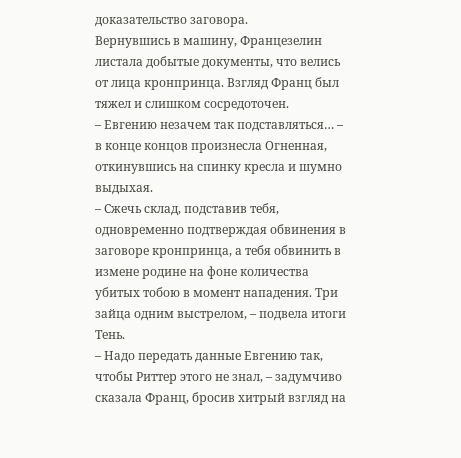доказательство заговора.
Вернувшись в машину, Францезелин листала добытые документы, что велись от лица кронпринца. Взгляд Франц был тяжел и слишком сосредоточен.
– Евгению незачем так подставляться… – в конце концов произнесла Огненная, откинувшись на спинку кресла и шумно выдыхая.
– Сжечь склад, подставив тебя, одновременно подтверждая обвинения в заговоре кронпринца, а тебя обвинить в измене родине на фоне количества убитых тобою в момент нападения. Три зайца одним выстрелом, – подвела итоги Тень.
– Надо передать данные Евгению так, чтобы Риттер этого не знал, – задумчиво сказала Франц, бросив хитрый взгляд на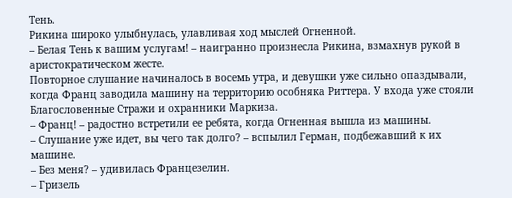Тень.
Рикина широко улыбнулась, улавливая ход мыслей Огненной.
– Белая Тень к вашим услугам! – наигранно произнесла Рикина, взмахнув рукой в аристократическом жесте.
Повторное слушание начиналось в восемь утра, и девушки уже сильно опаздывали, когда Франц заводила машину на территорию особняка Риттера. У входа уже стояли Благословенные Стражи и охранники Маркиза.
– Франц! – радостно встретили ее ребята, когда Огненная вышла из машины.
– Слушание уже идет, вы чего так долго? – вспылил Герман, подбежавший к их машине.
– Без меня? – удивилась Францезелин.
– Гризель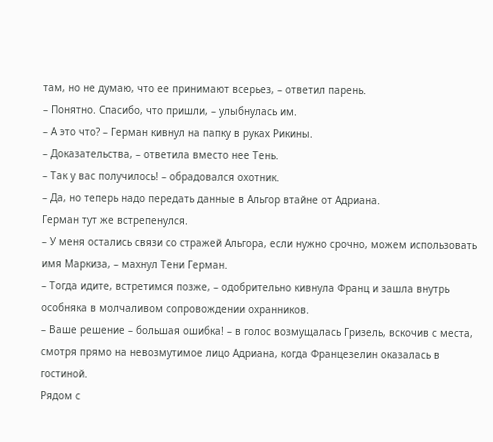там, но не думаю, что ее принимают всерьез, – ответил парень.
– Понятно. Спасибо, что пришли, – улыбнулась им.
– А это что? – Герман кивнул на папку в руках Рикины.
– Доказательства, – ответила вместо нее Тень.
– Так у вас получилось! – обрадовался охотник.
– Да, но теперь надо передать данные в Альгор втайне от Адриана.
Герман тут же встрепенулся.
– У меня остались связи со стражей Альгора, если нужно срочно, можем использовать имя Маркиза, – махнул Тени Герман.
– Тогда идите, встретимся позже, – одобрительно кивнула Франц и зашла внутрь особняка в молчаливом сопровождении охранников.
– Ваше решение – большая ошибка! – в голос возмущалась Гризель, вскочив с места, смотря прямо на невозмутимое лицо Адриана, когда Францезелин оказалась в гостиной.
Рядом с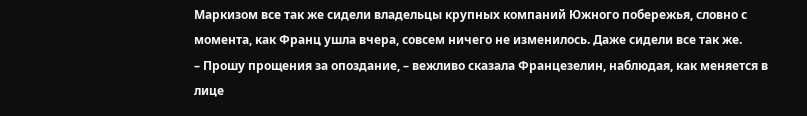Маркизом все так же сидели владельцы крупных компаний Южного побережья, словно с момента, как Франц ушла вчера, совсем ничего не изменилось. Даже сидели все так же.
– Прошу прощения за опоздание, – вежливо сказала Францезелин, наблюдая, как меняется в лице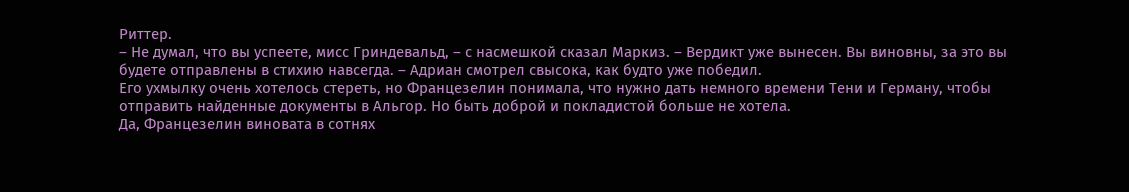Риттер.
– Не думал, что вы успеете, мисс Гриндевальд, – с насмешкой сказал Маркиз. – Вердикт уже вынесен. Вы виновны, за это вы будете отправлены в стихию навсегда. – Адриан смотрел свысока, как будто уже победил.
Его ухмылку очень хотелось стереть, но Францезелин понимала, что нужно дать немного времени Тени и Герману, чтобы отправить найденные документы в Альгор. Но быть доброй и покладистой больше не хотела.
Да, Францезелин виновата в сотнях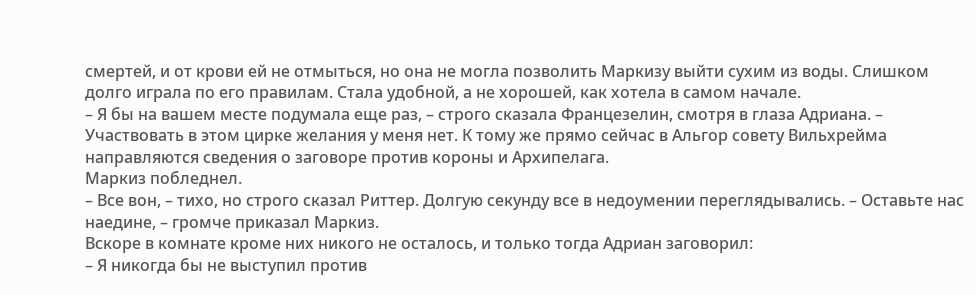смертей, и от крови ей не отмыться, но она не могла позволить Маркизу выйти сухим из воды. Слишком долго играла по его правилам. Стала удобной, а не хорошей, как хотела в самом начале.
– Я бы на вашем месте подумала еще раз, – строго сказала Францезелин, смотря в глаза Адриана. – Участвовать в этом цирке желания у меня нет. К тому же прямо сейчас в Альгор совету Вильхрейма направляются сведения о заговоре против короны и Архипелага.
Маркиз побледнел.
– Все вон, – тихо, но строго сказал Риттер. Долгую секунду все в недоумении переглядывались. – Оставьте нас наедине, – громче приказал Маркиз.
Вскоре в комнате кроме них никого не осталось, и только тогда Адриан заговорил:
– Я никогда бы не выступил против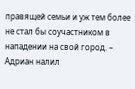правящей семьи и уж тем более не стал бы соучастником в нападении на свой город. – Адриан налил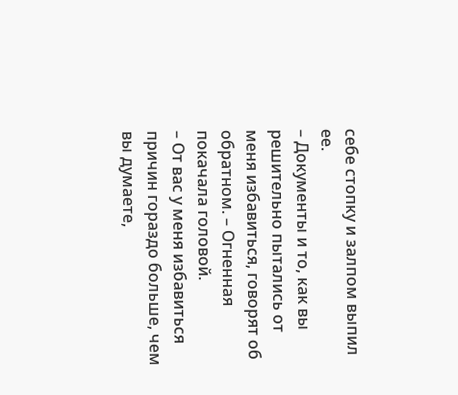себе стопку и залпом выпил ее.
– Документы и то, как вы решительно пытались от меня избавиться, говорят об обратном. – Огненная покачала головой.
– От вас у меня избавиться причин гораздо больше, чем вы думаете,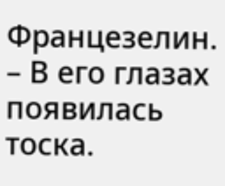Францезелин. – В его глазах появилась тоска.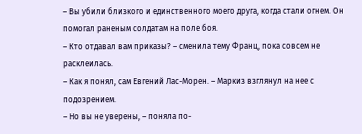– Вы убили близкого и единственного моего друга, когда стали огнем. Он помогал раненым солдатам на поле боя.
– Кто отдавал вам приказы? – сменила тему Франц, пока совсем не расклеилась.
– Как я понял, сам Евгений Лас-Морен. – Маркиз взглянул на нее с подозрением.
– Но вы не уверены, – поняла по-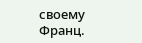своему Франц.